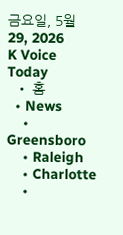금요일, 5월 29, 2026
K Voice Today
  • 홈
  • News
    • Greensboro
    • Raleigh
    • Charlotte
    •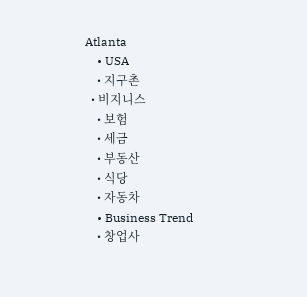Atlanta
    • USA
    • 지구촌
  • 비지니스
    • 보험
    • 세금
    • 부동산
    • 식당
    • 자동차
    • Business Trend
    • 창업사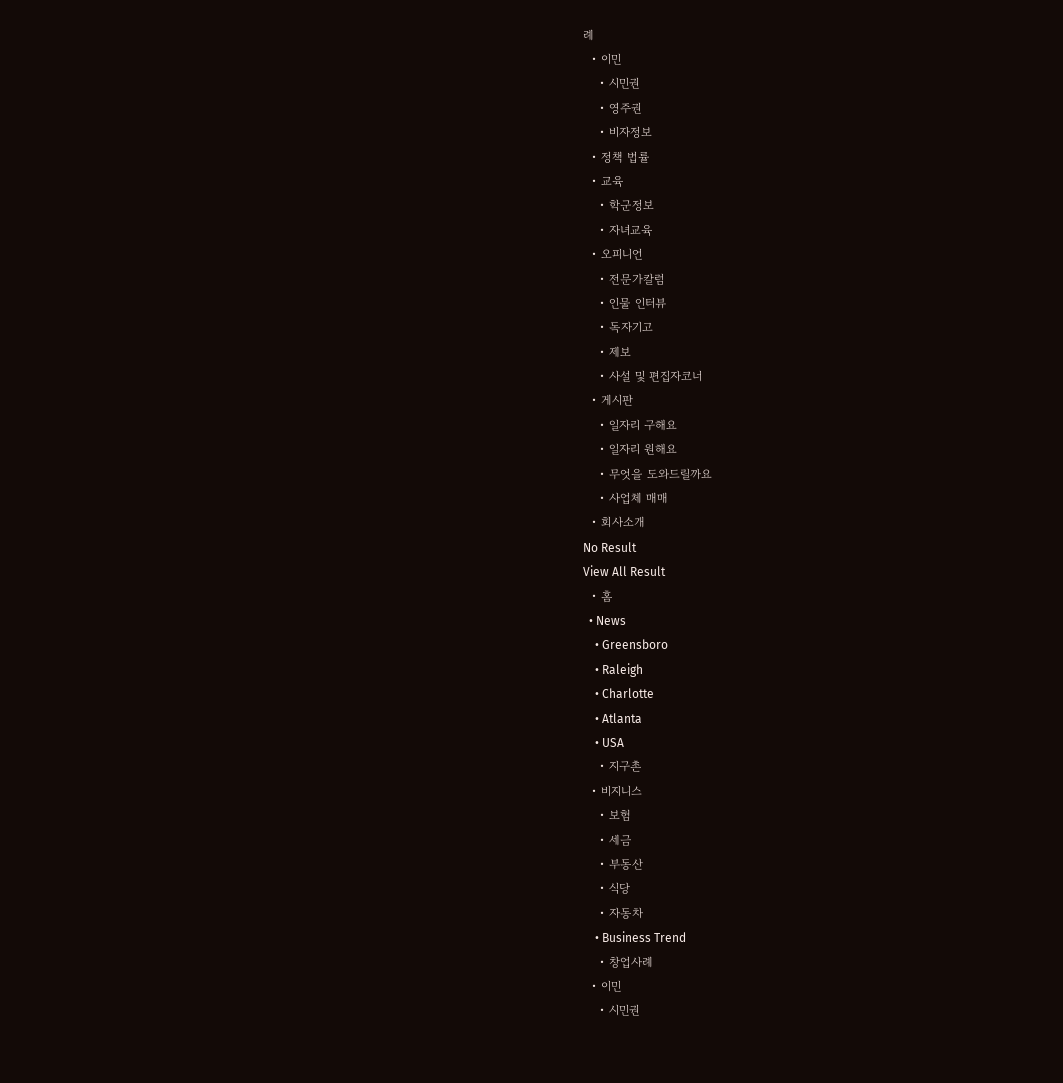례
  • 이민
    • 시민권
    • 영주권
    • 비자정보
  • 정책 법률
  • 교육
    • 학군정보
    • 자녀교육
  • 오피니언
    • 전문가칼럼
    • 인물 인터뷰
    • 독자기고
    • 제보
    • 사설 및 편집자코너
  • 게시판
    • 일자리 구해요
    • 일자리 원해요
    • 무엇을 도와드릴까요
    • 사업체 매매
  • 회사소개
No Result
View All Result
  • 홈
  • News
    • Greensboro
    • Raleigh
    • Charlotte
    • Atlanta
    • USA
    • 지구촌
  • 비지니스
    • 보험
    • 세금
    • 부동산
    • 식당
    • 자동차
    • Business Trend
    • 창업사례
  • 이민
    • 시민권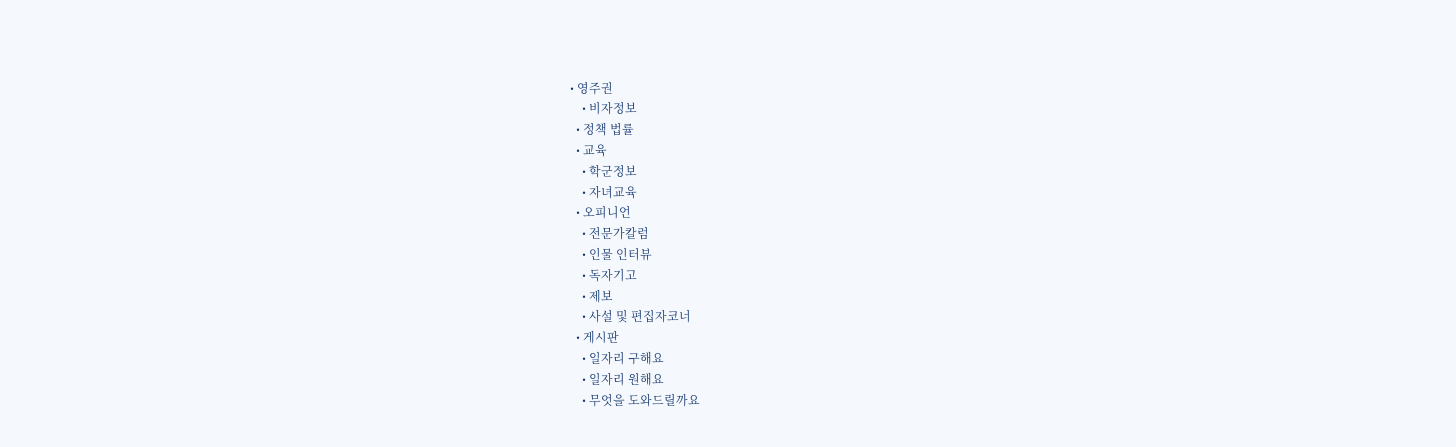• 영주권
    • 비자정보
  • 정책 법률
  • 교육
    • 학군정보
    • 자녀교육
  • 오피니언
    • 전문가칼럼
    • 인물 인터뷰
    • 독자기고
    • 제보
    • 사설 및 편집자코너
  • 게시판
    • 일자리 구해요
    • 일자리 원해요
    • 무엇을 도와드릴까요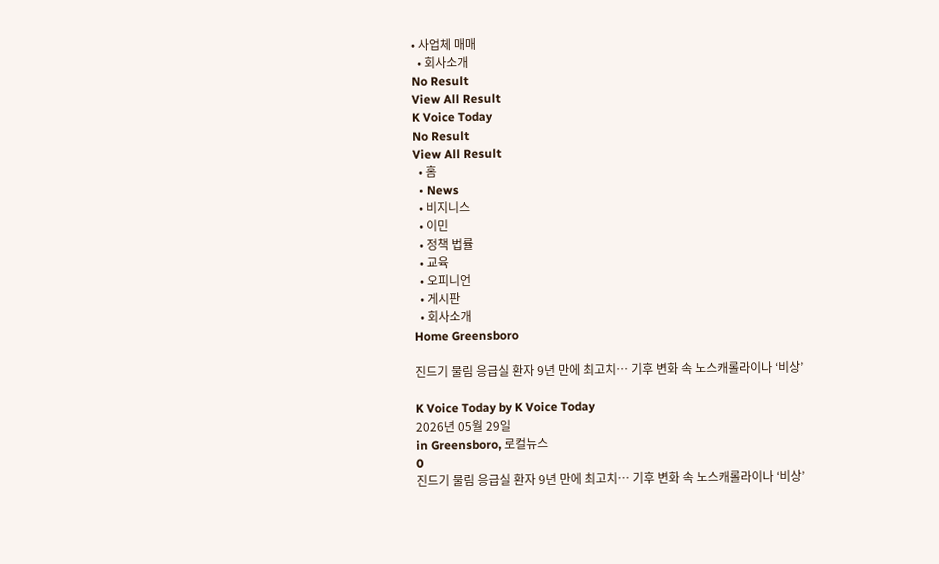• 사업체 매매
  • 회사소개
No Result
View All Result
K Voice Today
No Result
View All Result
  • 홈
  • News
  • 비지니스
  • 이민
  • 정책 법률
  • 교육
  • 오피니언
  • 게시판
  • 회사소개
Home Greensboro

진드기 물림 응급실 환자 9년 만에 최고치… 기후 변화 속 노스캐롤라이나 ‘비상’

K Voice Today by K Voice Today
2026년 05월 29일
in Greensboro, 로컬뉴스
0
진드기 물림 응급실 환자 9년 만에 최고치… 기후 변화 속 노스캐롤라이나 ‘비상’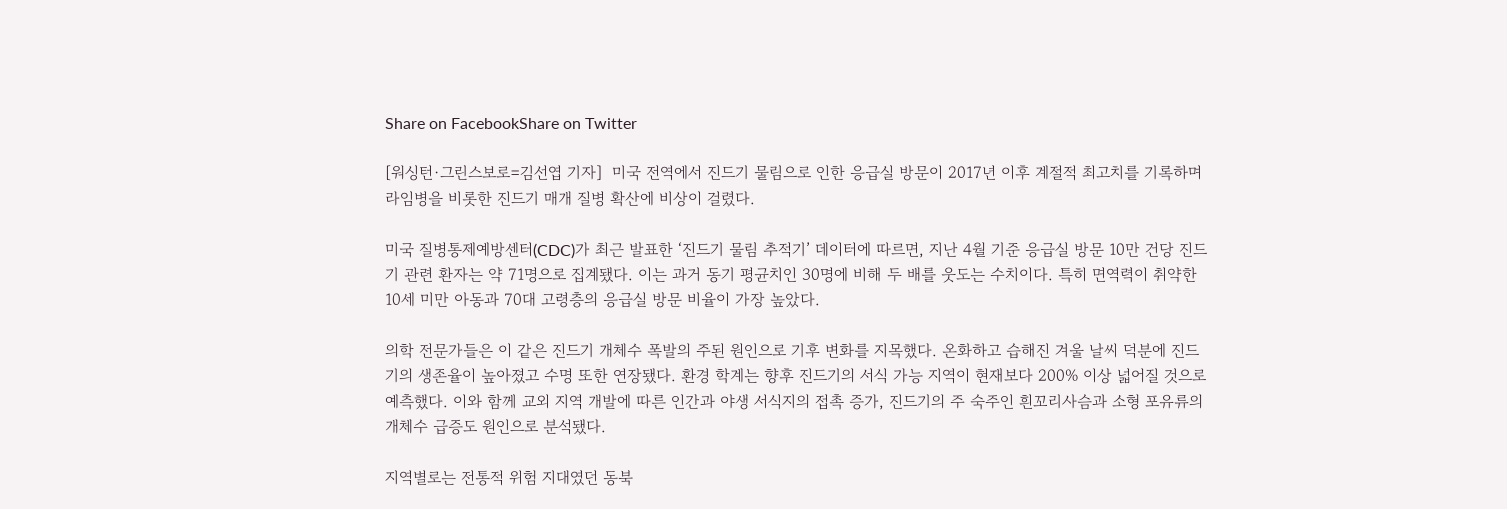Share on FacebookShare on Twitter

[워싱턴·그린스보로=김선엽 기자]  미국 전역에서 진드기 물림으로 인한 응급실 방문이 2017년 이후 계절적 최고치를 기록하며 라임병을 비롯한 진드기 매개 질병 확산에 비상이 걸렸다.

미국 질병통제예방센터(CDC)가 최근 발표한 ‘진드기 물림 추적기’ 데이터에 따르면, 지난 4월 기준 응급실 방문 10만 건당 진드기 관련 환자는 약 71명으로 집계됐다. 이는 과거 동기 평균치인 30명에 비해 두 배를 웃도는 수치이다. 특히 면역력이 취약한 10세 미만 아동과 70대 고령층의 응급실 방문 비율이 가장 높았다.

의학 전문가들은 이 같은 진드기 개체수 폭발의 주된 원인으로 기후 변화를 지목했다. 온화하고 습해진 겨울 날씨 덕분에 진드기의 생존율이 높아졌고 수명 또한 연장됐다. 환경 학계는 향후 진드기의 서식 가능 지역이 현재보다 200% 이상 넓어질 것으로 예측했다. 이와 함께 교외 지역 개발에 따른 인간과 야생 서식지의 접촉 증가, 진드기의 주 숙주인 흰꼬리사슴과 소형 포유류의 개체수 급증도 원인으로 분석됐다.

지역별로는 전통적 위험 지대였던 동북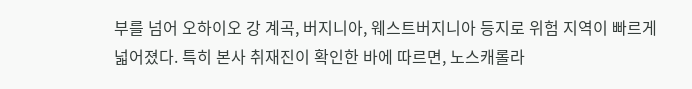부를 넘어 오하이오 강 계곡, 버지니아, 웨스트버지니아 등지로 위험 지역이 빠르게 넓어졌다. 특히 본사 취재진이 확인한 바에 따르면, 노스캐롤라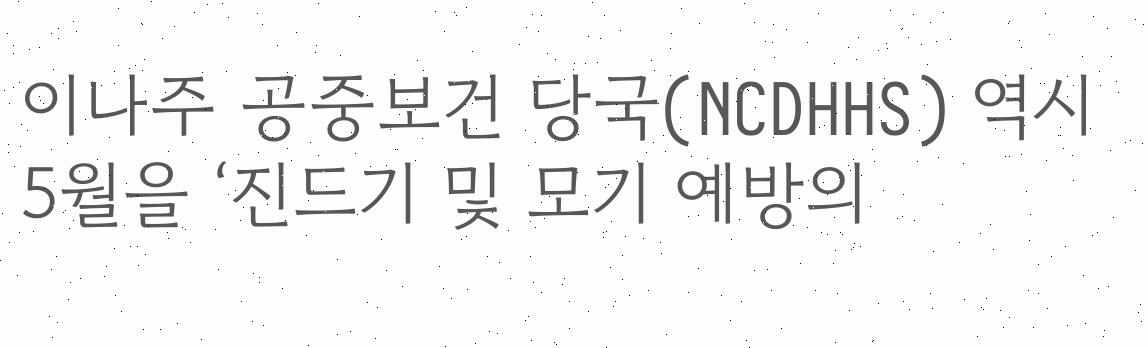이나주 공중보건 당국(NCDHHS) 역시 5월을 ‘진드기 및 모기 예방의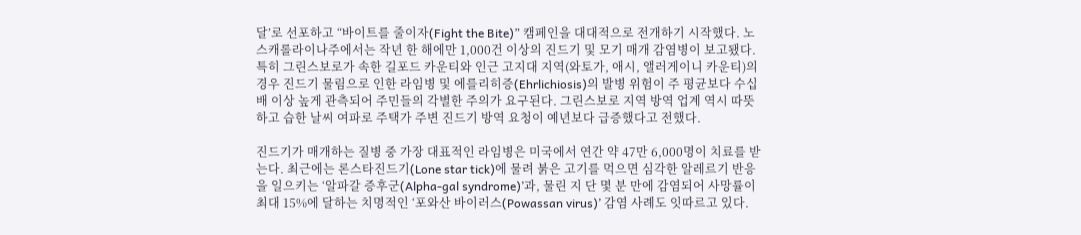달’로 선포하고 “바이트를 줄이자(Fight the Bite)” 캠페인을 대대적으로 전개하기 시작했다. 노스캐롤라이나주에서는 작년 한 해에만 1,000건 이상의 진드기 및 모기 매개 감염병이 보고됐다. 특히 그린스보로가 속한 길포드 카운티와 인근 고지대 지역(와토가, 애시, 앨러게이니 카운티)의 경우 진드기 물림으로 인한 라임병 및 에를리히증(Ehrlichiosis)의 발병 위험이 주 평균보다 수십 배 이상 높게 관측되어 주민들의 각별한 주의가 요구된다. 그린스보로 지역 방역 업계 역시 따뜻하고 습한 날씨 여파로 주택가 주변 진드기 방역 요청이 예년보다 급증했다고 전했다.

진드기가 매개하는 질병 중 가장 대표적인 라임병은 미국에서 연간 약 47만 6,000명이 치료를 받는다. 최근에는 론스타진드기(Lone star tick)에 물려 붉은 고기를 먹으면 심각한 알레르기 반응을 일으키는 ‘알파갈 증후군(Alpha-gal syndrome)’과, 물린 지 단 몇 분 만에 감염되어 사망률이 최대 15%에 달하는 치명적인 ‘포와산 바이러스(Powassan virus)’ 감염 사례도 잇따르고 있다.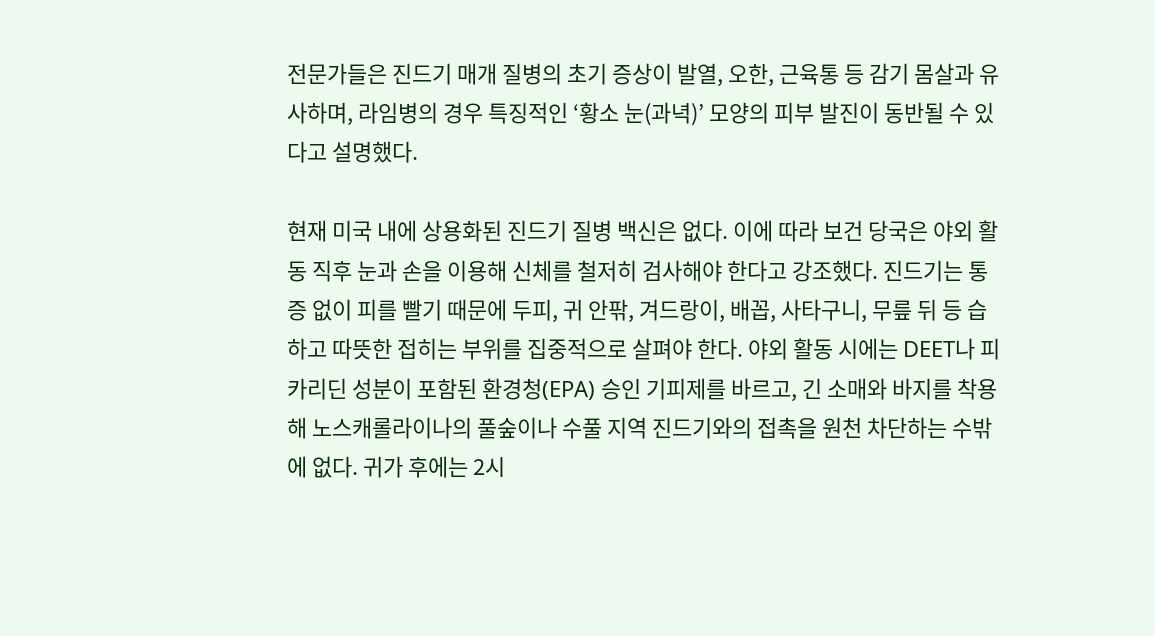전문가들은 진드기 매개 질병의 초기 증상이 발열, 오한, 근육통 등 감기 몸살과 유사하며, 라임병의 경우 특징적인 ‘황소 눈(과녁)’ 모양의 피부 발진이 동반될 수 있다고 설명했다.

현재 미국 내에 상용화된 진드기 질병 백신은 없다. 이에 따라 보건 당국은 야외 활동 직후 눈과 손을 이용해 신체를 철저히 검사해야 한다고 강조했다. 진드기는 통증 없이 피를 빨기 때문에 두피, 귀 안팎, 겨드랑이, 배꼽, 사타구니, 무릎 뒤 등 습하고 따뜻한 접히는 부위를 집중적으로 살펴야 한다. 야외 활동 시에는 DEET나 피카리딘 성분이 포함된 환경청(EPA) 승인 기피제를 바르고, 긴 소매와 바지를 착용해 노스캐롤라이나의 풀숲이나 수풀 지역 진드기와의 접촉을 원천 차단하는 수밖에 없다. 귀가 후에는 2시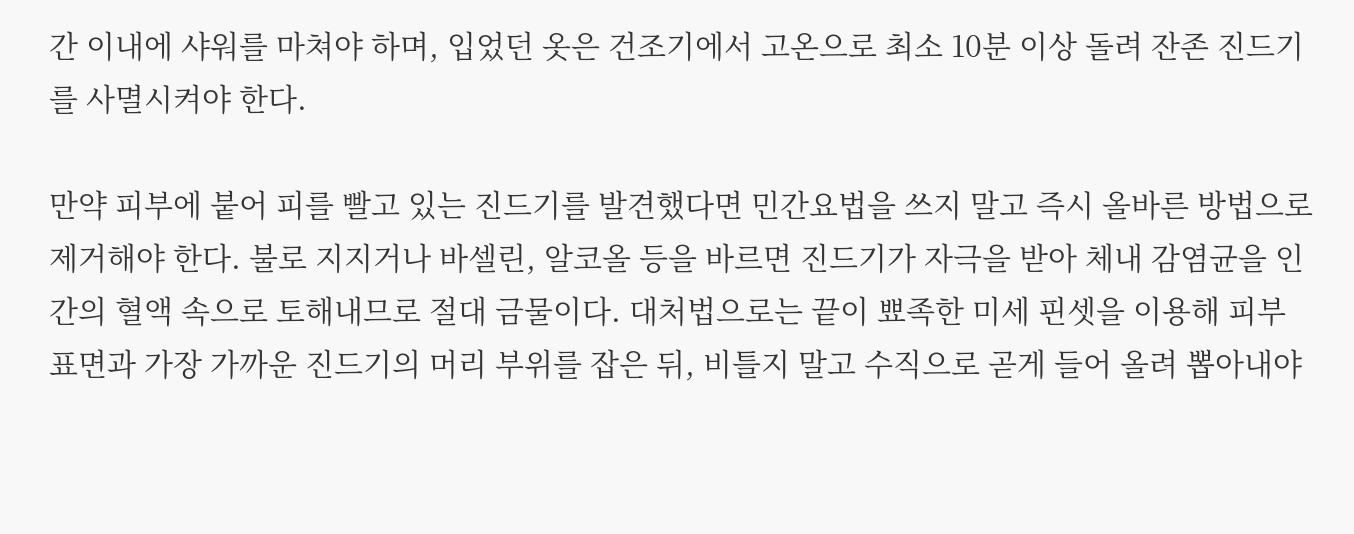간 이내에 샤워를 마쳐야 하며, 입었던 옷은 건조기에서 고온으로 최소 10분 이상 돌려 잔존 진드기를 사멸시켜야 한다.

만약 피부에 붙어 피를 빨고 있는 진드기를 발견했다면 민간요법을 쓰지 말고 즉시 올바른 방법으로 제거해야 한다. 불로 지지거나 바셀린, 알코올 등을 바르면 진드기가 자극을 받아 체내 감염균을 인간의 혈액 속으로 토해내므로 절대 금물이다. 대처법으로는 끝이 뾰족한 미세 핀셋을 이용해 피부 표면과 가장 가까운 진드기의 머리 부위를 잡은 뒤, 비틀지 말고 수직으로 곧게 들어 올려 뽑아내야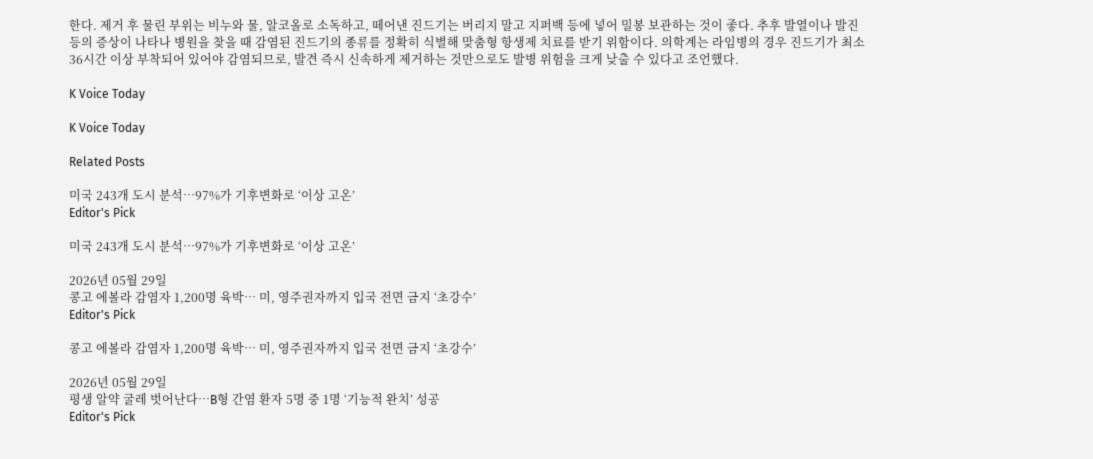한다. 제거 후 물린 부위는 비누와 물, 알코올로 소독하고, 떼어낸 진드기는 버리지 말고 지퍼백 등에 넣어 밀봉 보관하는 것이 좋다. 추후 발열이나 발진 등의 증상이 나타나 병원을 찾을 때 감염된 진드기의 종류를 정확히 식별해 맞춤형 항생제 치료를 받기 위함이다. 의학계는 라임병의 경우 진드기가 최소 36시간 이상 부착되어 있어야 감염되므로, 발견 즉시 신속하게 제거하는 것만으로도 발병 위험을 크게 낮출 수 있다고 조언했다.

K Voice Today

K Voice Today

Related Posts

미국 243개 도시 분석…97%가 기후변화로 ‘이상 고온’
Editor's Pick

미국 243개 도시 분석…97%가 기후변화로 ‘이상 고온’

2026년 05월 29일
콩고 에볼라 감염자 1,200명 육박… 미, 영주권자까지 입국 전면 금지 ‘초강수’
Editor's Pick

콩고 에볼라 감염자 1,200명 육박… 미, 영주권자까지 입국 전면 금지 ‘초강수’

2026년 05월 29일
평생 알약 굴레 벗어난다…B형 간염 환자 5명 중 1명 ‘기능적 완치’ 성공
Editor's Pick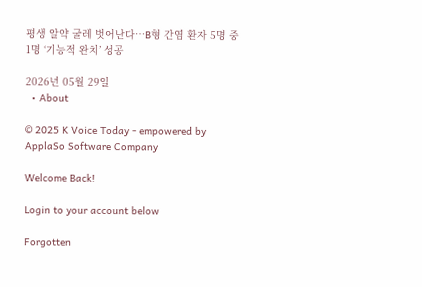평생 알약 굴레 벗어난다…B형 간염 환자 5명 중 1명 ‘기능적 완치’ 성공

2026년 05월 29일
  • About

© 2025 K Voice Today - empowered by ApplaSo Software Company

Welcome Back!

Login to your account below

Forgotten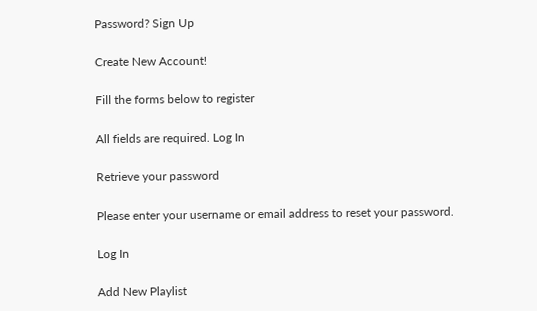Password? Sign Up

Create New Account!

Fill the forms below to register

All fields are required. Log In

Retrieve your password

Please enter your username or email address to reset your password.

Log In

Add New Playlist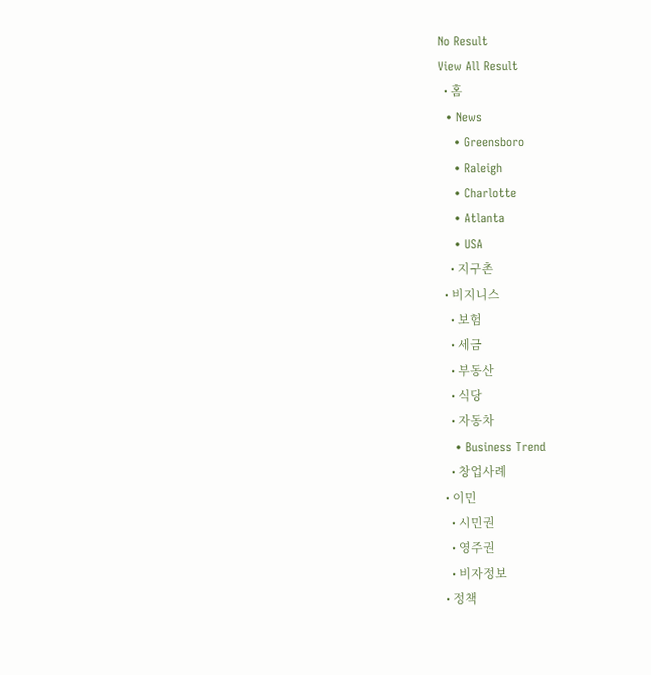No Result
View All Result
  • 홈
  • News
    • Greensboro
    • Raleigh
    • Charlotte
    • Atlanta
    • USA
    • 지구촌
  • 비지니스
    • 보험
    • 세금
    • 부동산
    • 식당
    • 자동차
    • Business Trend
    • 창업사례
  • 이민
    • 시민권
    • 영주권
    • 비자정보
  • 정책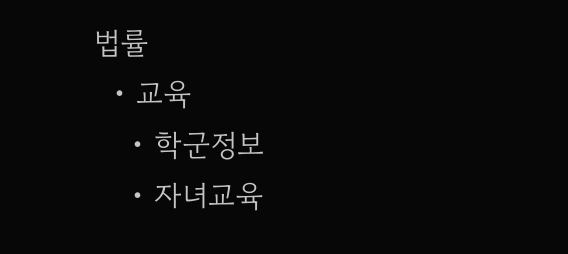법률
  • 교육
    • 학군정보
    • 자녀교육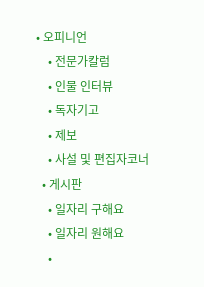• 오피니언
    • 전문가칼럼
    • 인물 인터뷰
    • 독자기고
    • 제보
    • 사설 및 편집자코너
  • 게시판
    • 일자리 구해요
    • 일자리 원해요
    •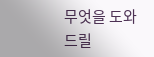무엇을 도와드릴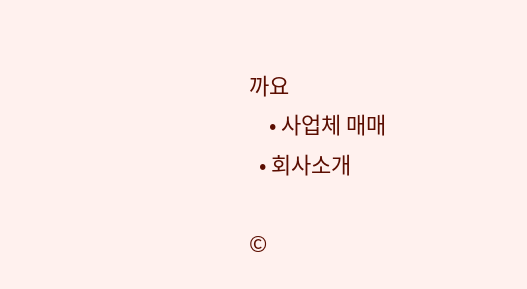까요
    • 사업체 매매
  • 회사소개

©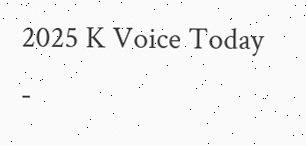2025 K Voice Today -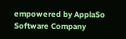empowered by ApplaSo Software Company